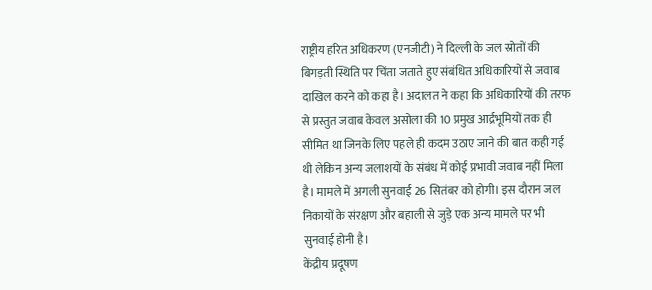राष्ट्रीय हरित अधिकरण (एनजीटी) ने दिल्ली के जल स्रोतों की बिगड़ती स्थिति पर चिंता जताते हुए संबंधित अधिकारियों से जवाब दाखिल करने को कहा है। अदालत ने कहा कि अधिकारियों की तरफ से प्रस्तुत जवाब केवल असोला की 10 प्रमुख आर्द्रभूमियों तक ही सीमित था जिनके लिए पहले ही कदम उठाए जाने की बात कही गई थी लेकिन अन्य जलाशयों के संबंध में कोई प्रभावी जवाब नहीं मिला है। मामले में अगली सुनवाई 26 सितंबर को होगी। इस दौरान जल निकायों के संरक्षण और बहाली से जुड़े एक अन्य मामले पर भी सुनवाई होनी है।
केंद्रीय प्रदूषण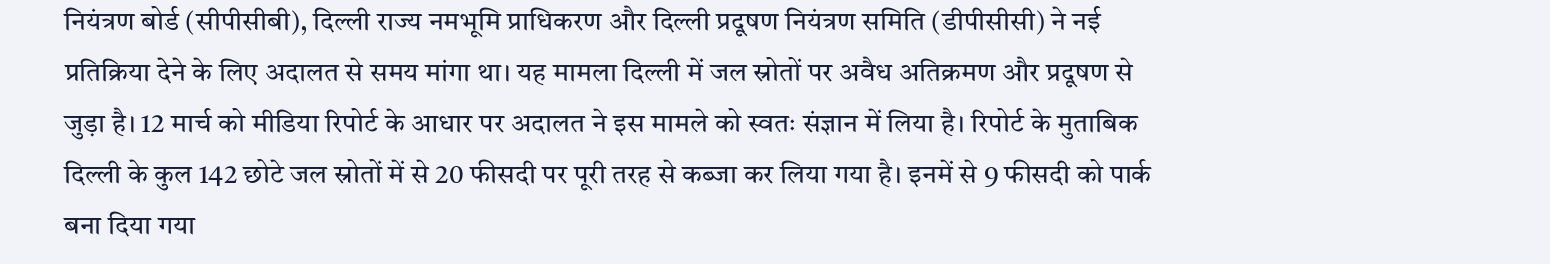नियंत्रण बोर्ड (सीपीसीबी), दिल्ली राज्य नमभूमि प्राधिकरण और दिल्ली प्रदूषण नियंत्रण समिति (डीपीसीसी) ने नई प्रतिक्रिया देने के लिए अदालत से समय मांगा था। यह मामला दिल्ली में जल स्रोतों पर अवैध अतिक्रमण और प्रदूषण से जुड़ा है। 12 मार्च को मीडिया रिपोर्ट के आधार पर अदालत ने इस मामले को स्वतः संज्ञान में लिया है। रिपोर्ट के मुताबिक दिल्ली के कुल 142 छोटे जल स्रोतों में से 20 फीसदी पर पूरी तरह से कब्जा कर लिया गया है। इनमें से 9 फीसदी को पार्क बना दिया गया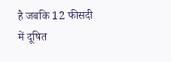है जबकि 12 फीसदी में दूषित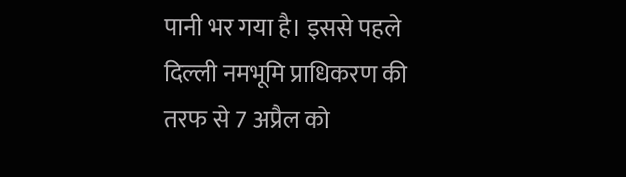पानी भर गया है। इससे पहले दिल्ली नमभूमि प्राधिकरण की तरफ से 7 अप्रैल को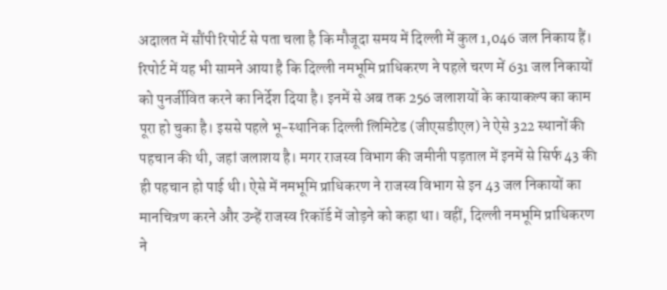अदालत में सौंपी रिपोर्ट से पता चला है कि मौजूदा समय में दिल्ली में कुल 1,046 जल निकाय हैं।
रिपोर्ट में यह भी सामने आया है कि दिल्ली नमभूमि प्राधिकरण ने पहले चरण में 631 जल निकायों को पुनर्जीवित करने का निर्देश दिया है। इनमें से अब तक 256 जलाशयों के कायाकल्प का काम पूरा हो चुका है। इससे पहले भू-स्थानिक दिल्ली लिमिटेड (जीएसडीएल) ने ऐसे 322 स्थानों की पहचान की थी, जहां जलाशय है। मगर राजस्व विभाग की जमीनी पड़ताल में इनमें से सिर्फ 43 की ही पहचान हो पाई थी। ऐसे में नमभूमि प्राधिकरण ने राजस्व विभाग से इन 43 जल निकायों का मानचित्रण करने और उन्हें राजस्व रिकॉर्ड में जोड़ने को कहा था। वहीं, दिल्ली नमभूमि प्राधिकरण ने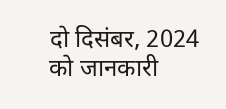दो दिसंबर, 2024 को जानकारी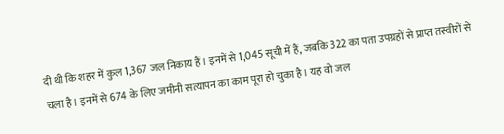दी थी कि शहर में कुल 1,367 जल निकाय हैं। इनमें से 1,045 सूची में हैं, जबकि 322 का पता उपग्रहों से प्राप्त तस्वीरों से चला है। इनमें से 674 के लिए जमीनी सत्यापन का काम पूरा हो चुका है। यह वो जल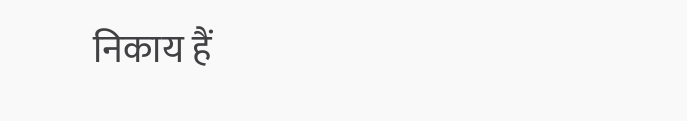निकाय हैं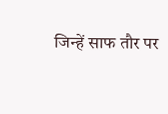जिन्हें साफ तौर पर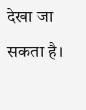देखा जा सकता है।